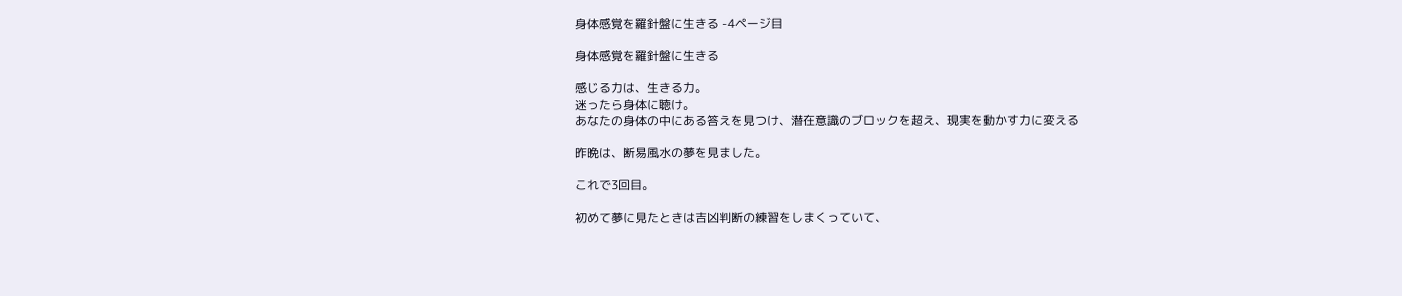身体感覚を羅針盤に生きる -4ページ目

身体感覚を羅針盤に生きる

感じる力は、生きる力。
迷ったら身体に聴け。
あなたの身体の中にある答えを見つけ、潜在意識のブロックを超え、現実を動かす力に変える

昨晩は、断易風水の夢を見ました。

これで3回目。

初めて夢に見たときは吉凶判断の練習をしまくっていて、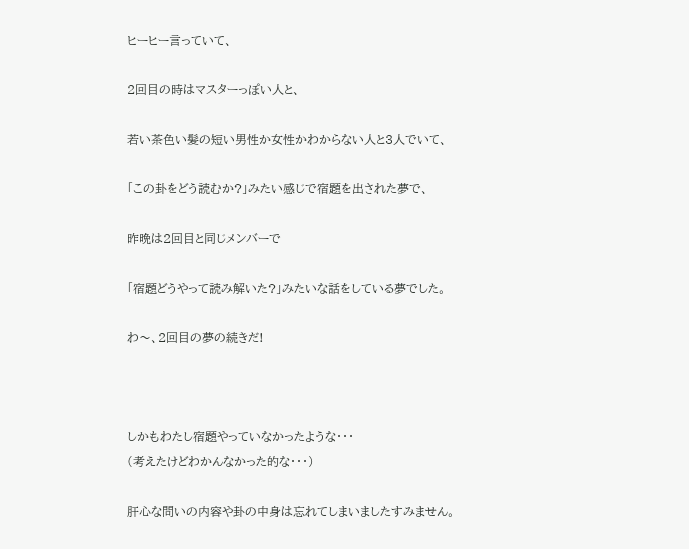ヒーヒー言っていて、

2回目の時はマスターっぽい人と、

若い茶色い髪の短い男性か女性かわからない人と3人でいて、

「この卦をどう読むか?」みたい感じで宿題を出された夢で、

昨晩は2回目と同じメンバーで

「宿題どうやって読み解いた?」みたいな話をしている夢でした。

わ〜、2回目の夢の続きだ!



しかもわたし宿題やっていなかったような・・・
(考えたけどわかんなかった的な・・・)

肝心な問いの内容や卦の中身は忘れてしまいましたすみません。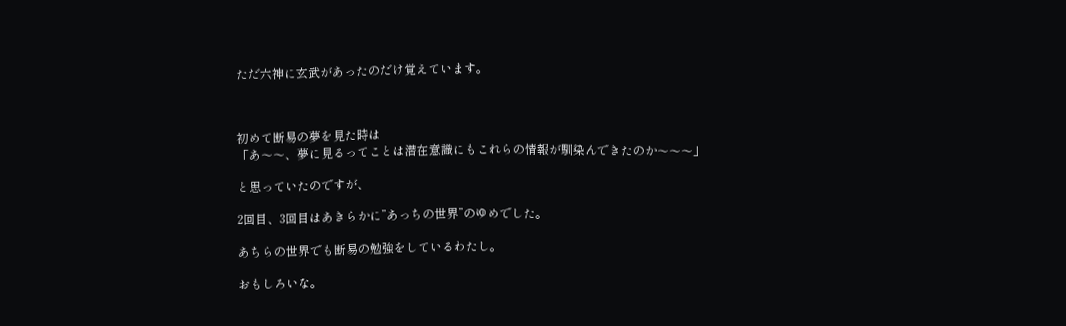ただ六神に玄武があったのだけ覚えています。



初めて断易の夢を見た時は
「あ〜〜、夢に見るってことは潜在意識にもこれらの情報が馴染んできたのか〜〜〜」

と思っていたのですが、

2回目、3回目はあきらかに”あっちの世界”のゆめでした。

あちらの世界でも断易の勉強をしているわたし。

おもしろいな。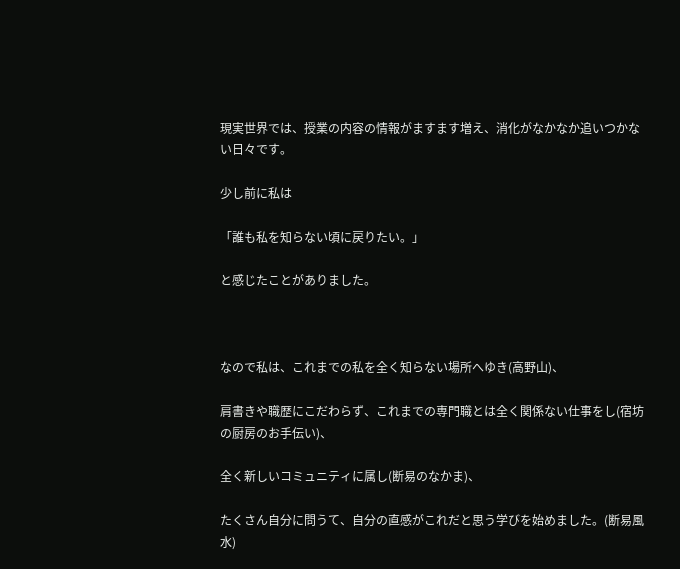現実世界では、授業の内容の情報がますます増え、消化がなかなか追いつかない日々です。

少し前に私は

「誰も私を知らない頃に戻りたい。」

と感じたことがありました。



なので私は、これまでの私を全く知らない場所へゆき(高野山)、

肩書きや職歴にこだわらず、これまでの専門職とは全く関係ない仕事をし(宿坊の厨房のお手伝い)、

全く新しいコミュニティに属し(断易のなかま)、

たくさん自分に問うて、自分の直感がこれだと思う学びを始めました。(断易風水)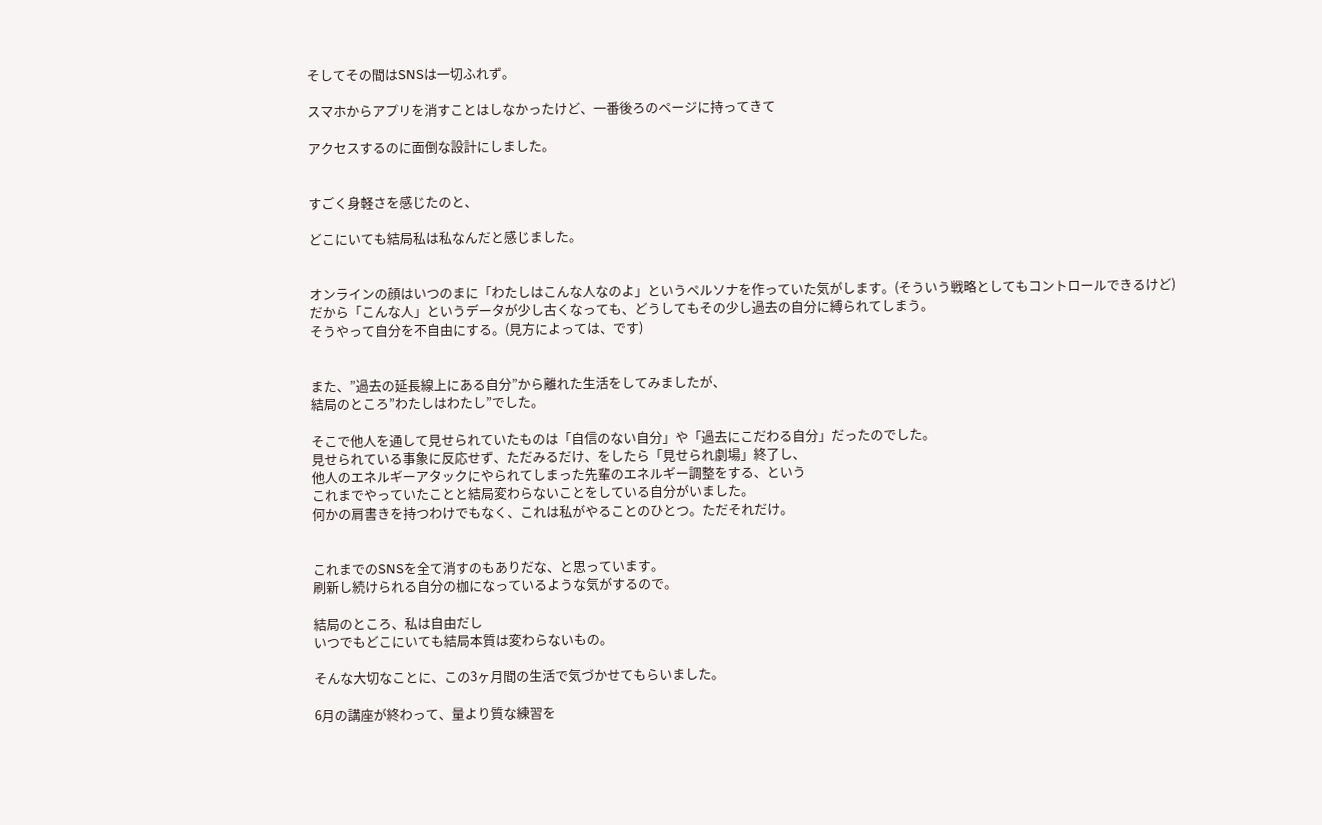そしてその間はSNSは一切ふれず。

スマホからアプリを消すことはしなかったけど、一番後ろのページに持ってきて

アクセスするのに面倒な設計にしました。


すごく身軽さを感じたのと、

どこにいても結局私は私なんだと感じました。


オンラインの顔はいつのまに「わたしはこんな人なのよ」というペルソナを作っていた気がします。(そういう戦略としてもコントロールできるけど)
だから「こんな人」というデータが少し古くなっても、どうしてもその少し過去の自分に縛られてしまう。
そうやって自分を不自由にする。(見方によっては、です)


また、”過去の延長線上にある自分”から離れた生活をしてみましたが、
結局のところ”わたしはわたし”でした。

そこで他人を通して見せられていたものは「自信のない自分」や「過去にこだわる自分」だったのでした。
見せられている事象に反応せず、ただみるだけ、をしたら「見せられ劇場」終了し、
他人のエネルギーアタックにやられてしまった先輩のエネルギー調整をする、という
これまでやっていたことと結局変わらないことをしている自分がいました。
何かの肩書きを持つわけでもなく、これは私がやることのひとつ。ただそれだけ。


これまでのSNSを全て消すのもありだな、と思っています。
刷新し続けられる自分の枷になっているような気がするので。

結局のところ、私は自由だし
いつでもどこにいても結局本質は変わらないもの。

そんな大切なことに、この3ヶ月間の生活で気づかせてもらいました。

6月の講座が終わって、量より質な練習を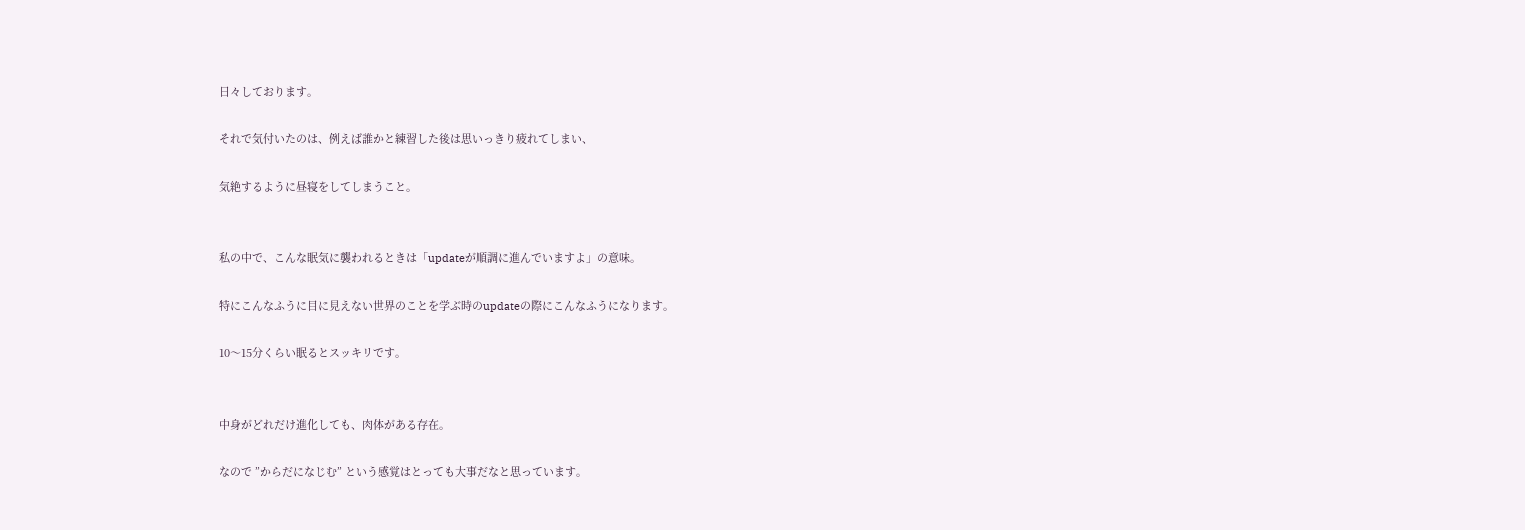日々しております。

それで気付いたのは、例えば誰かと練習した後は思いっきり疲れてしまい、

気絶するように昼寝をしてしまうこと。


私の中で、こんな眠気に襲われるときは「updateが順調に進んでいますよ」の意味。

特にこんなふうに目に見えない世界のことを学ぶ時のupdateの際にこんなふうになります。

10〜15分くらい眠るとスッキリです。


中身がどれだけ進化しても、肉体がある存在。

なので ”からだになじむ” という感覚はとっても大事だなと思っています。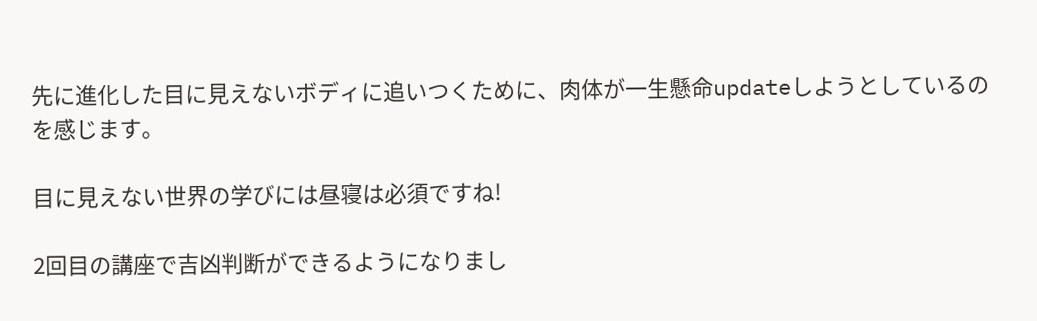先に進化した目に見えないボディに追いつくために、肉体が一生懸命updateしようとしているのを感じます。

目に見えない世界の学びには昼寝は必須ですね!

2回目の講座で吉凶判断ができるようになりまし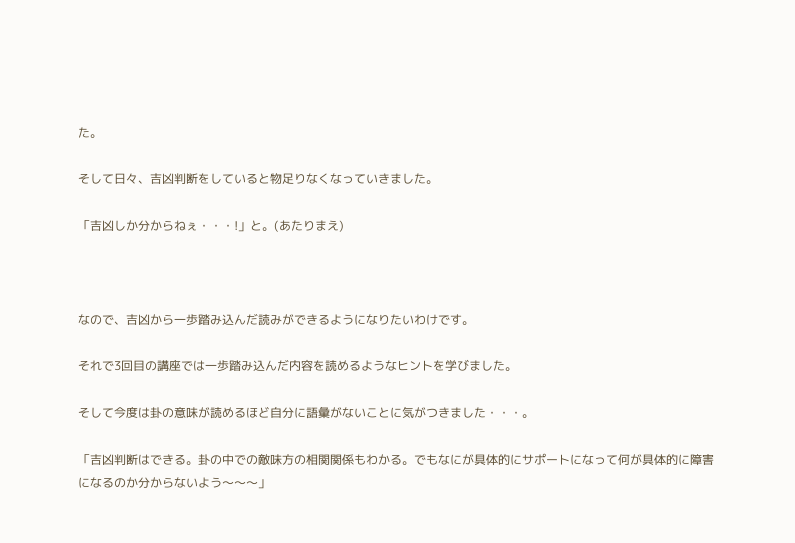た。

そして日々、吉凶判断をしていると物足りなくなっていきました。

「吉凶しか分からねぇ・・・!」と。(あたりまえ)



なので、吉凶から一歩踏み込んだ読みができるようになりたいわけです。

それで3回目の講座では一歩踏み込んだ内容を読めるようなヒントを学びました。

そして今度は卦の意味が読めるほど自分に語彙がないことに気がつきました・・・。

「吉凶判断はできる。卦の中での敵味方の相関関係もわかる。でもなにが具体的にサポートになって何が具体的に障害になるのか分からないよう〜〜〜」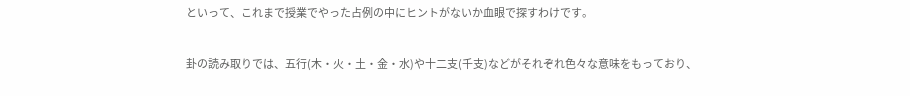といって、これまで授業でやった占例の中にヒントがないか血眼で探すわけです。

卦の読み取りでは、五行(木・火・土・金・水)や十二支(千支)などがそれぞれ色々な意味をもっており、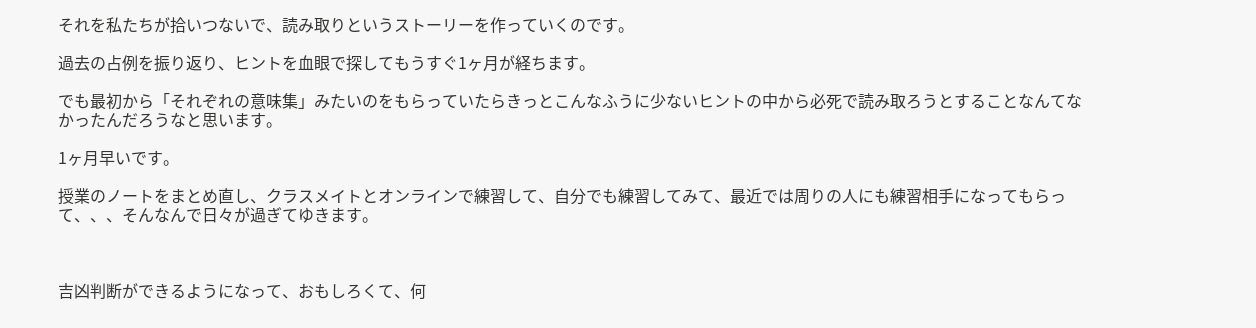それを私たちが拾いつないで、読み取りというストーリーを作っていくのです。

過去の占例を振り返り、ヒントを血眼で探してもうすぐ1ヶ月が経ちます。

でも最初から「それぞれの意味集」みたいのをもらっていたらきっとこんなふうに少ないヒントの中から必死で読み取ろうとすることなんてなかったんだろうなと思います。

1ヶ月早いです。

授業のノートをまとめ直し、クラスメイトとオンラインで練習して、自分でも練習してみて、最近では周りの人にも練習相手になってもらって、、、そんなんで日々が過ぎてゆきます。



吉凶判断ができるようになって、おもしろくて、何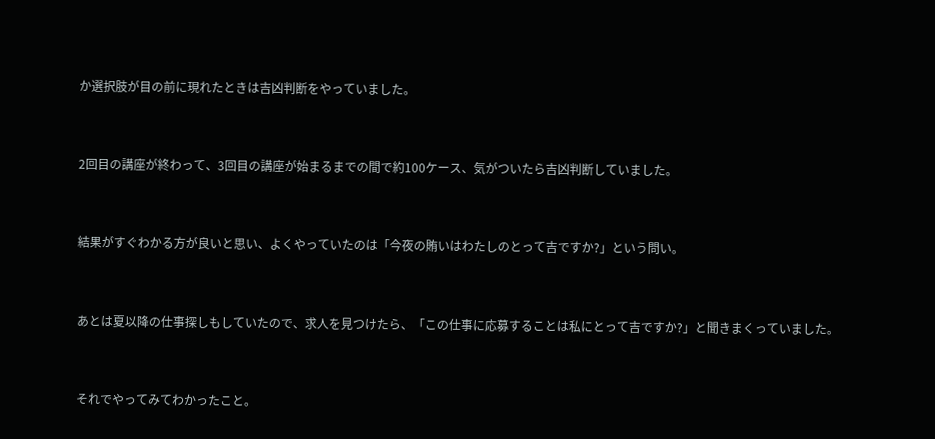か選択肢が目の前に現れたときは吉凶判断をやっていました。



2回目の講座が終わって、3回目の講座が始まるまでの間で約100ケース、気がついたら吉凶判断していました。



結果がすぐわかる方が良いと思い、よくやっていたのは「今夜の賄いはわたしのとって吉ですか?」という問い。



あとは夏以降の仕事探しもしていたので、求人を見つけたら、「この仕事に応募することは私にとって吉ですか?」と聞きまくっていました。



それでやってみてわかったこと。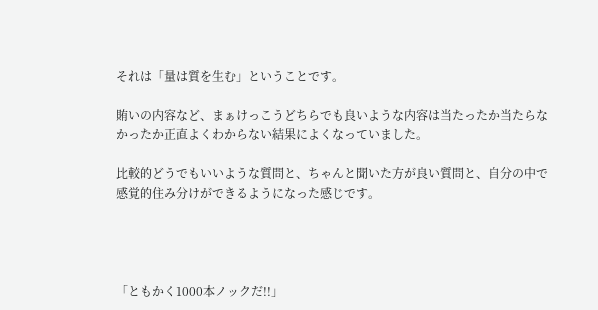それは「量は質を生む」ということです。

賄いの内容など、まぁけっこうどちらでも良いような内容は当たったか当たらなかったか正直よくわからない結果によくなっていました。

比較的どうでもいいような質問と、ちゃんと聞いた方が良い質問と、自分の中で感覚的住み分けができるようになった感じです。




「ともかく1000本ノックだ!!」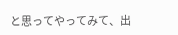と思ってやってみて、出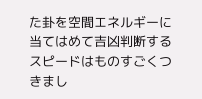た卦を空間エネルギーに当てはめて吉凶判断するスピードはものすごくつきまし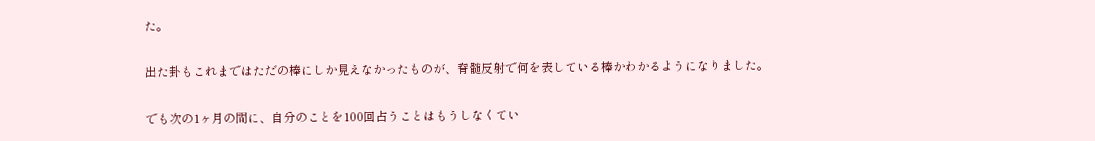た。

出た卦もこれまではただの棒にしか見えなかったものが、脊髄反射で何を表している棒かわかるようになりました。

でも次の1ヶ月の間に、自分のことを100回占うことはもうしなくてい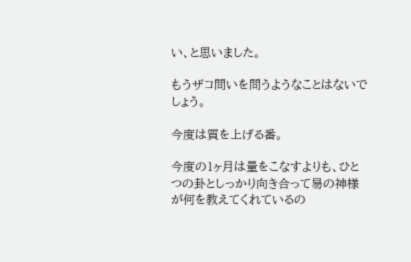い、と思いました。

もうザコ問いを問うようなことはないでしょう。

今度は質を上げる番。

今度の1ヶ月は量をこなすよりも、ひとつの卦としっかり向き合って易の神様が何を教えてくれているの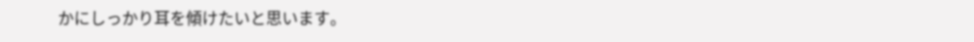かにしっかり耳を傾けたいと思います。